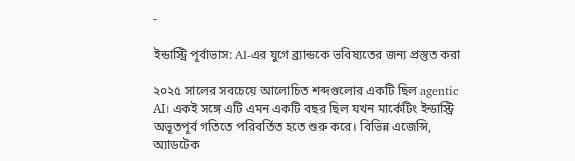-

ইন্ডাস্ট্রি পূর্বাভাস: AI-এর যুগে ব্র্যান্ডকে ভবিষ্যতের জন্য প্রস্তুত করা

২০২৫ সালের সবচেয়ে আলোচিত শব্দগুলোর একটি ছিল agentic AI। একই সঙ্গে এটি এমন একটি বছর ছিল যখন মার্কেটিং ইন্ডাস্ট্রি অভূতপূর্ব গতিতে পরিবর্তিত হতে শুরু করে। বিভিন্ন এজেন্সি, অ্যাডটেক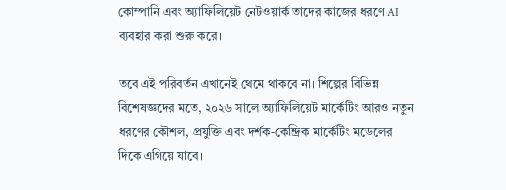কোম্পানি এবং অ্যাফিলিয়েট নেটওয়ার্ক তাদের কাজের ধরণে AI ব্যবহার করা শুরু করে।

তবে এই পরিবর্তন এখানেই থেমে থাকবে না। শিল্পের বিভিন্ন বিশেষজ্ঞদের মতে, ২০২৬ সালে অ্যাফিলিয়েট মার্কেটিং আরও নতুন ধরণের কৌশল, প্রযুক্তি এবং দর্শক-কেন্দ্রিক মার্কেটিং মডেলের দিকে এগিয়ে যাবে।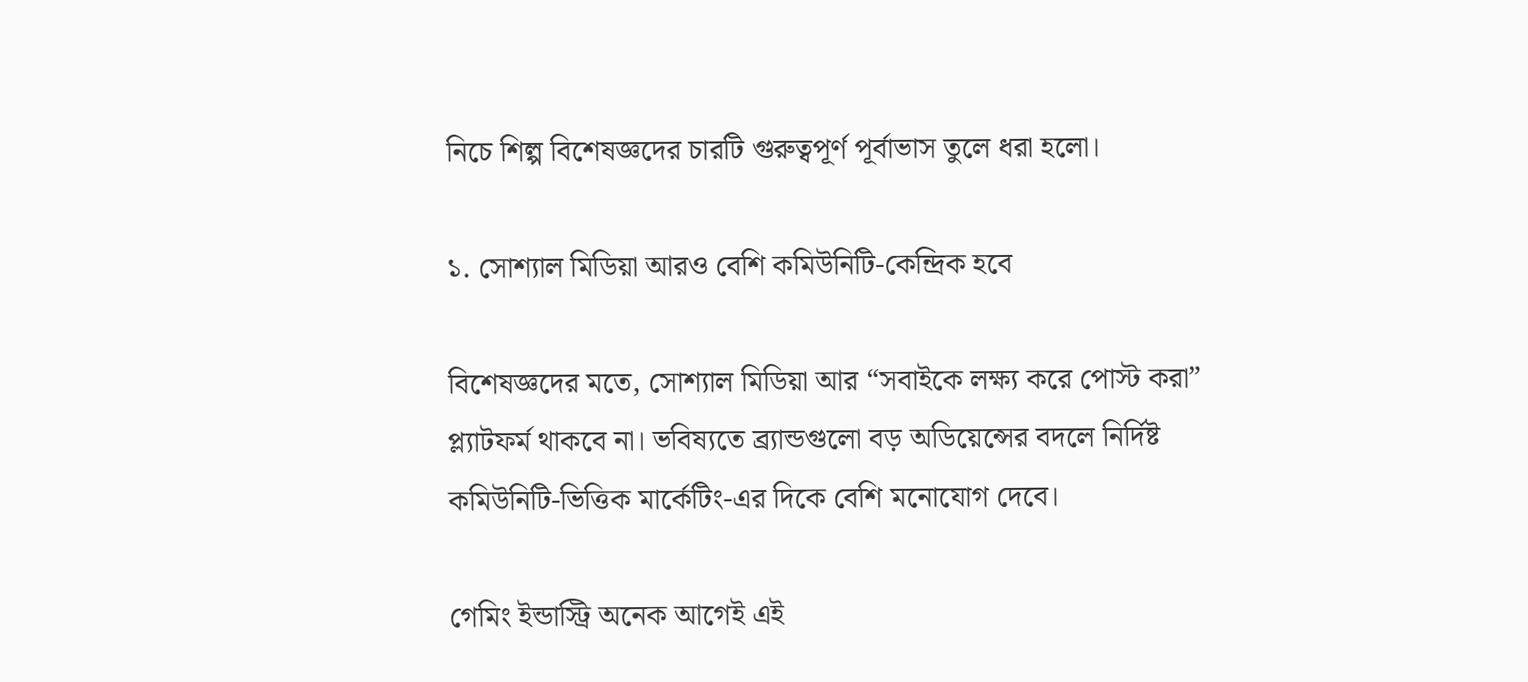নিচে শিল্প বিশেষজ্ঞদের চারটি গুরুত্বপূর্ণ পূর্বাভাস তুলে ধরা হলো।

১. সোশ্যাল মিডিয়া আরও বেশি কমিউনিটি-কেন্দ্রিক হবে

বিশেষজ্ঞদের মতে, সোশ্যাল মিডিয়া আর “সবাইকে লক্ষ্য করে পোস্ট করা” প্ল্যাটফর্ম থাকবে না। ভবিষ্যতে ব্র্যান্ডগুলো বড় অডিয়েন্সের বদলে নির্দিষ্ট কমিউনিটি-ভিত্তিক মার্কেটিং-এর দিকে বেশি মনোযোগ দেবে।

গেমিং ইন্ডাস্ট্রি অনেক আগেই এই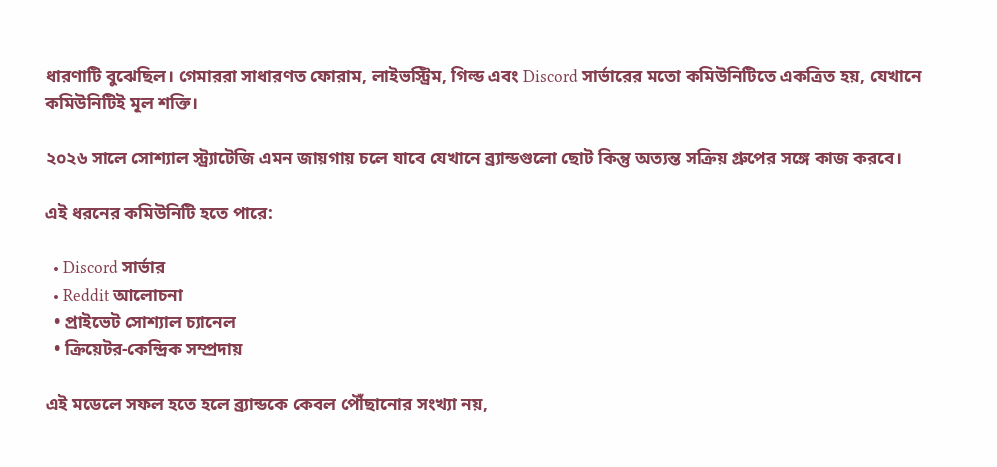ধারণাটি বুঝেছিল। গেমাররা সাধারণত ফোরাম, লাইভস্ট্রিম, গিল্ড এবং Discord সার্ভারের মতো কমিউনিটিতে একত্রিত হয়, যেখানে কমিউনিটিই মূল শক্তি।

২০২৬ সালে সোশ্যাল স্ট্র্যাটেজি এমন জায়গায় চলে যাবে যেখানে ব্র্যান্ডগুলো ছোট কিন্তু অত্যন্ত সক্রিয় গ্রুপের সঙ্গে কাজ করবে।

এই ধরনের কমিউনিটি হতে পারে:

  • Discord সার্ভার
  • Reddit আলোচনা
  • প্রাইভেট সোশ্যাল চ্যানেল
  • ক্রিয়েটর-কেন্দ্রিক সম্প্রদায়

এই মডেলে সফল হতে হলে ব্র্যান্ডকে কেবল পৌঁছানোর সংখ্যা নয়,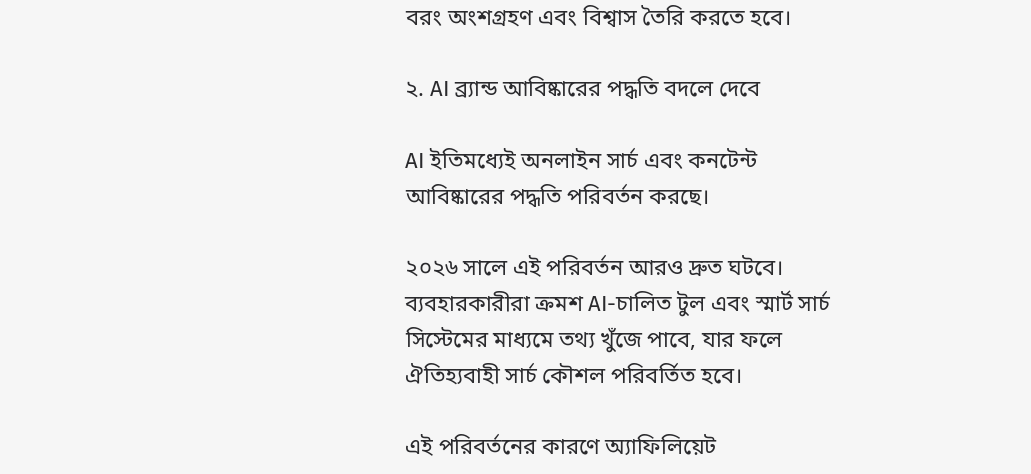বরং অংশগ্রহণ এবং বিশ্বাস তৈরি করতে হবে।

২. AI ব্র্যান্ড আবিষ্কারের পদ্ধতি বদলে দেবে

AI ইতিমধ্যেই অনলাইন সার্চ এবং কনটেন্ট আবিষ্কারের পদ্ধতি পরিবর্তন করছে।

২০২৬ সালে এই পরিবর্তন আরও দ্রুত ঘটবে। ব্যবহারকারীরা ক্রমশ AI-চালিত টুল এবং স্মার্ট সার্চ সিস্টেমের মাধ্যমে তথ্য খুঁজে পাবে, যার ফলে ঐতিহ্যবাহী সার্চ কৌশল পরিবর্তিত হবে।

এই পরিবর্তনের কারণে অ্যাফিলিয়েট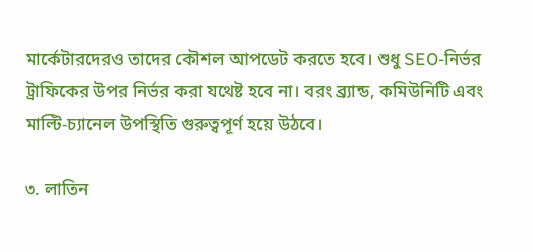মার্কেটারদেরও তাদের কৌশল আপডেট করতে হবে। শুধু SEO-নির্ভর ট্রাফিকের উপর নির্ভর করা যথেষ্ট হবে না। বরং ব্র্যান্ড, কমিউনিটি এবং মাল্টি-চ্যানেল উপস্থিতি গুরুত্বপূর্ণ হয়ে উঠবে।

৩. লাতিন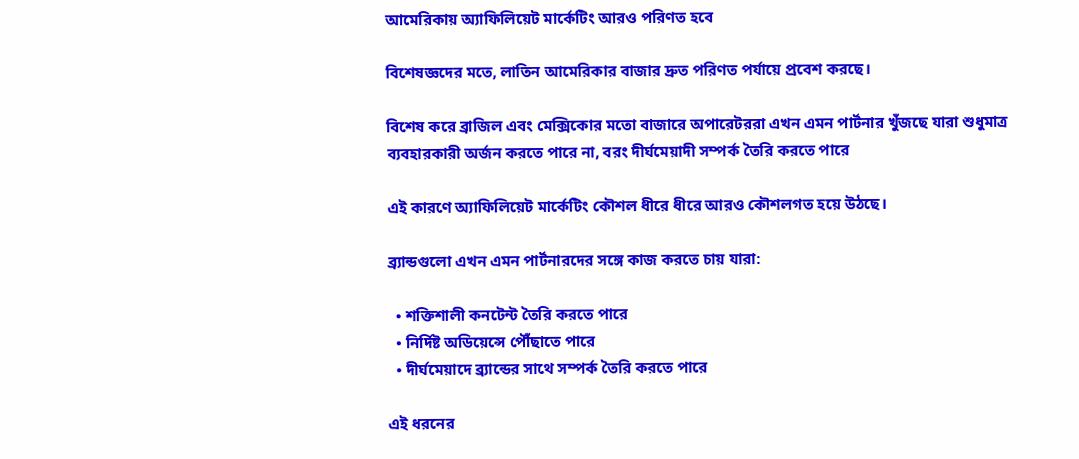আমেরিকায় অ্যাফিলিয়েট মার্কেটিং আরও পরিণত হবে

বিশেষজ্ঞদের মতে, লাতিন আমেরিকার বাজার দ্রুত পরিণত পর্যায়ে প্রবেশ করছে।

বিশেষ করে ব্রাজিল এবং মেক্সিকোর মতো বাজারে অপারেটররা এখন এমন পার্টনার খুঁজছে যারা শুধুমাত্র ব্যবহারকারী অর্জন করতে পারে না, বরং দীর্ঘমেয়াদী সম্পর্ক তৈরি করতে পারে

এই কারণে অ্যাফিলিয়েট মার্কেটিং কৌশল ধীরে ধীরে আরও কৌশলগত হয়ে উঠছে।

ব্র্যান্ডগুলো এখন এমন পার্টনারদের সঙ্গে কাজ করতে চায় যারা:

  • শক্তিশালী কনটেন্ট তৈরি করতে পারে
  • নির্দিষ্ট অডিয়েন্সে পৌঁছাতে পারে
  • দীর্ঘমেয়াদে ব্র্যান্ডের সাথে সম্পর্ক তৈরি করতে পারে

এই ধরনের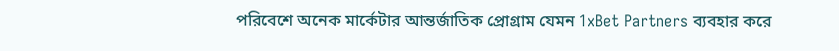পরিবেশে অনেক মার্কেটার আন্তর্জাতিক প্রোগ্রাম যেমন 1xBet Partners ব্যবহার করে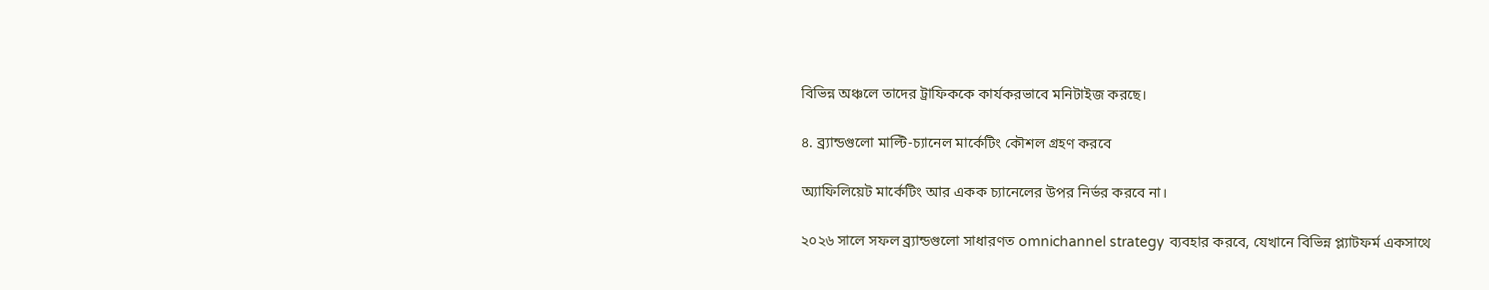বিভিন্ন অঞ্চলে তাদের ট্রাফিককে কার্যকরভাবে মনিটাইজ করছে।

৪. ব্র্যান্ডগুলো মাল্টি-চ্যানেল মার্কেটিং কৌশল গ্রহণ করবে

অ্যাফিলিয়েট মার্কেটিং আর একক চ্যানেলের উপর নির্ভর করবে না।

২০২৬ সালে সফল ব্র্যান্ডগুলো সাধারণত omnichannel strategy ব্যবহার করবে, যেখানে বিভিন্ন প্ল্যাটফর্ম একসাথে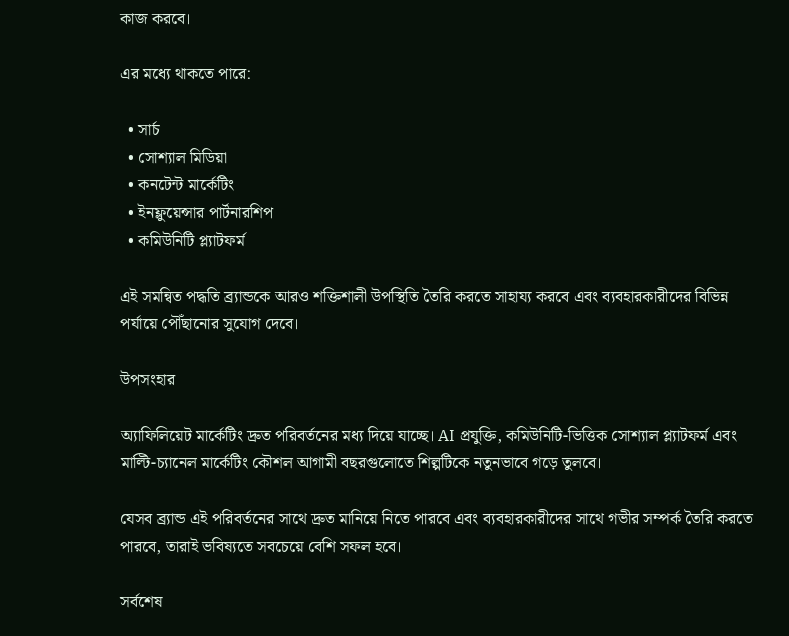কাজ করবে।

এর মধ্যে থাকতে পারে:

  • সার্চ
  • সোশ্যাল মিডিয়া
  • কনটেন্ট মার্কেটিং
  • ইনফ্লুয়েন্সার পার্টনারশিপ
  • কমিউনিটি প্ল্যাটফর্ম

এই সমন্বিত পদ্ধতি ব্র্যান্ডকে আরও শক্তিশালী উপস্থিতি তৈরি করতে সাহায্য করবে এবং ব্যবহারকারীদের বিভিন্ন পর্যায়ে পৌঁছানোর সুযোগ দেবে।

উপসংহার

অ্যাফিলিয়েট মার্কেটিং দ্রুত পরিবর্তনের মধ্য দিয়ে যাচ্ছে। AI প্রযুক্তি, কমিউনিটি-ভিত্তিক সোশ্যাল প্ল্যাটফর্ম এবং মাল্টি-চ্যানেল মার্কেটিং কৌশল আগামী বছরগুলোতে শিল্পটিকে নতুনভাবে গড়ে তুলবে।

যেসব ব্র্যান্ড এই পরিবর্তনের সাথে দ্রুত মানিয়ে নিতে পারবে এবং ব্যবহারকারীদের সাথে গভীর সম্পর্ক তৈরি করতে পারবে, তারাই ভবিষ্যতে সবচেয়ে বেশি সফল হবে।

সর্বশেষ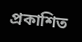প্রকাশিত